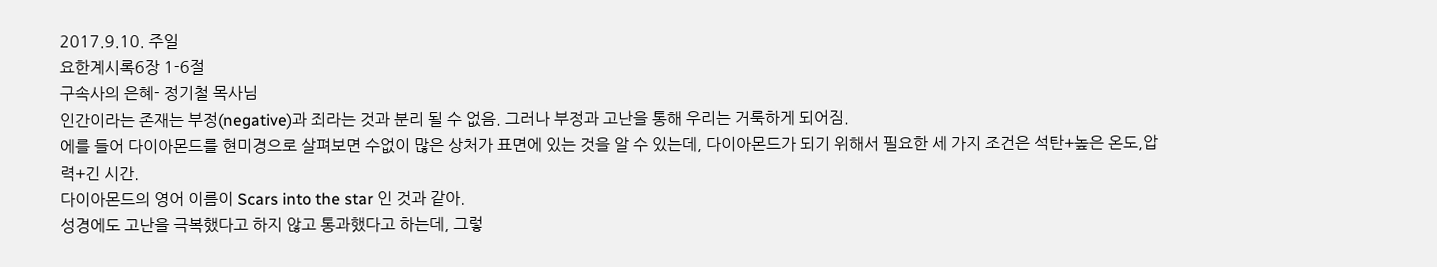2017.9.10. 주일
요한계시록6장 1-6절
구속사의 은혜- 정기철 목사님
인간이라는 존재는 부정(negative)과 죄라는 것과 분리 될 수 없음. 그러나 부정과 고난을 통해 우리는 거룩하게 되어짐.
에를 들어 다이아몬드를 현미경으로 살펴보면 수없이 많은 상처가 표면에 있는 것을 알 수 있는데, 다이아몬드가 되기 위해서 필요한 세 가지 조건은 석탄+높은 온도,압력+긴 시간.
다이아몬드의 영어 이름이 Scars into the star 인 것과 같아.
성경에도 고난을 극복했다고 하지 않고 통과했다고 하는데, 그렇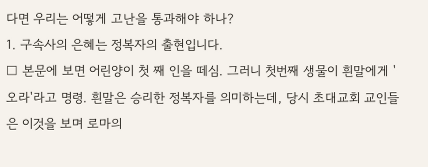다면 우리는 어떻게 고난을 통과해야 하나?
1. 구속사의 은혜는 정복자의 출현입니다.
□ 본문에 보면 어린양이 첫 째 인을 떼심. 그러니 첫번째 생물이 흰말에게 '오라'라고 명령. 흰말은 승리한 정복자를 의미하는데, 당시 초대교회 교인들은 이것을 보며 로마의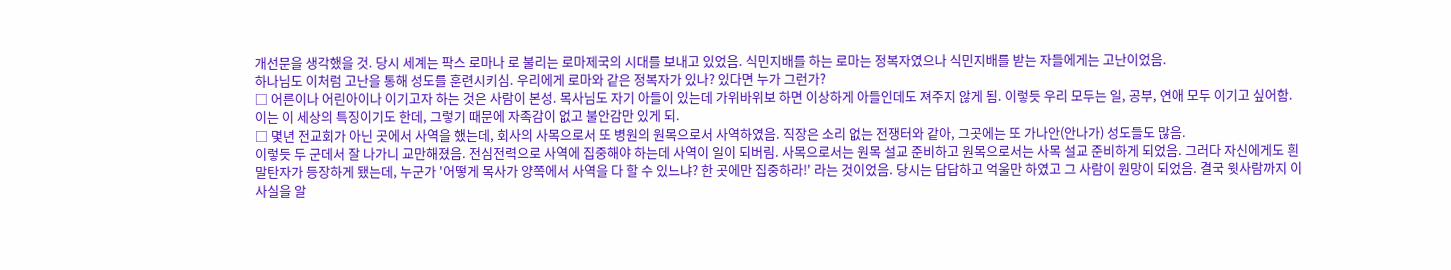개선문을 생각했을 것. 당시 세계는 팍스 로마나 로 불리는 로마제국의 시대를 보내고 있었음. 식민지배를 하는 로마는 정복자였으나 식민지배를 받는 자들에게는 고난이었음.
하나님도 이처럼 고난을 통해 성도를 훈련시키심. 우리에게 로마와 같은 정복자가 있나? 있다면 누가 그런가?
□ 어른이나 어린아이나 이기고자 하는 것은 사람이 본성. 목사님도 자기 아들이 있는데 가위바위보 하면 이상하게 아들인데도 져주지 않게 됨. 이렇듯 우리 모두는 일, 공부, 연애 모두 이기고 싶어함. 이는 이 세상의 특징이기도 한데, 그렇기 때문에 자족감이 없고 불안감만 있게 되.
□ 몇년 전교회가 아닌 곳에서 사역을 했는데, 회사의 사목으로서 또 병원의 원목으로서 사역하였음. 직장은 소리 없는 전쟁터와 같아, 그곳에는 또 가나안(안나가) 성도들도 많음.
이렇듯 두 군데서 잘 나가니 교만해졌음. 전심전력으로 사역에 집중해야 하는데 사역이 일이 되버림. 사목으로서는 원목 설교 준비하고 원목으로서는 사목 설교 준비하게 되었음. 그러다 자신에게도 흰말탄자가 등장하게 됐는데, 누군가 '어떻게 목사가 양쪽에서 사역을 다 할 수 있느냐? 한 곳에만 집중하라!' 라는 것이었음. 당시는 답답하고 억울만 하였고 그 사람이 원망이 되었음. 결국 윗사람까지 이 사실을 알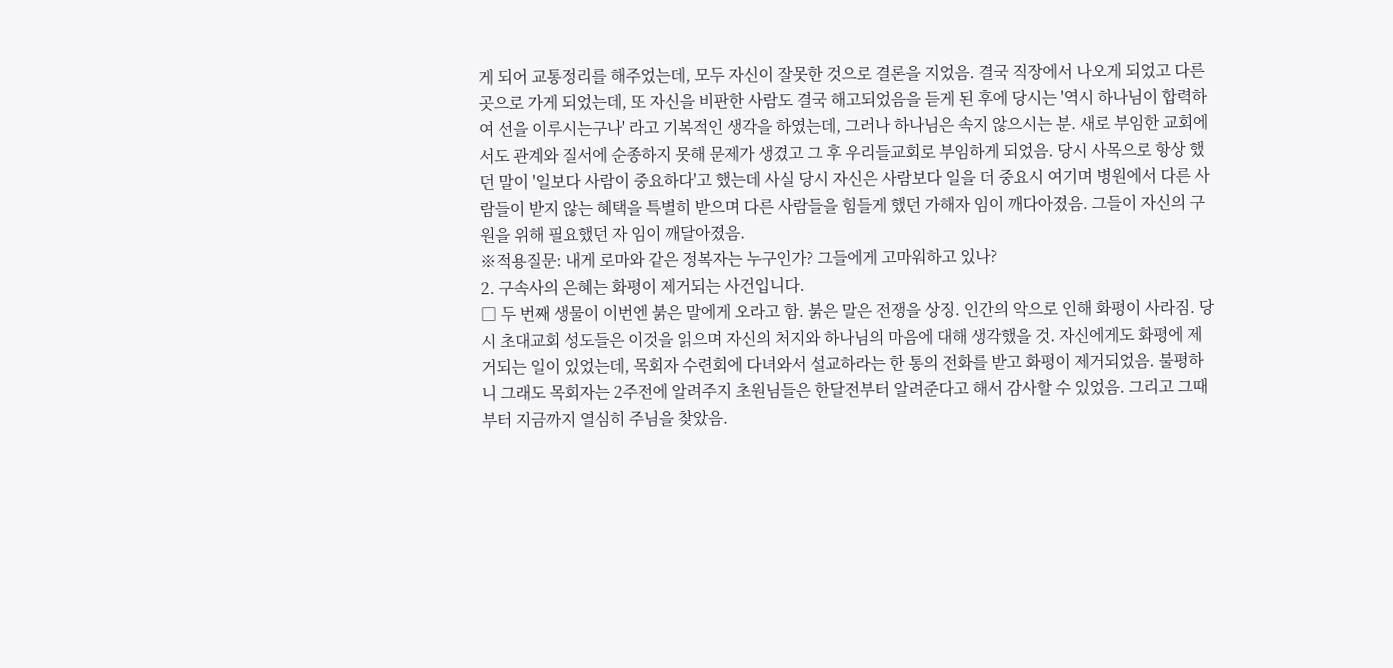게 되어 교통정리를 해주었는데, 모두 자신이 잘못한 것으로 결론을 지었음. 결국 직장에서 나오게 되었고 다른 곳으로 가게 되었는데, 또 자신을 비판한 사람도 결국 해고되었음을 듣게 된 후에 당시는 '역시 하나님이 합력하여 선을 이루시는구나' 라고 기복적인 생각을 하였는데, 그러나 하나님은 속지 않으시는 분. 새로 부임한 교회에서도 관계와 질서에 순종하지 못해 문제가 생겼고 그 후 우리들교회로 부임하게 되었음. 당시 사목으로 항상 했던 말이 '일보다 사람이 중요하다'고 했는데 사실 당시 자신은 사람보다 일을 더 중요시 여기며 병원에서 다른 사람들이 받지 않는 혜택을 특별히 받으며 다른 사람들을 힘들게 했던 가해자 임이 깨다아졌음. 그들이 자신의 구원을 위해 필요했던 자 임이 깨달아졌음.
※적용질문: 내게 로마와 같은 정복자는 누구인가? 그들에게 고마워하고 있나?
2. 구속사의 은혜는 화평이 제거되는 사건입니다.
□ 두 번째 생물이 이번엔 붉은 말에게 오라고 함. 붉은 말은 전쟁을 상징. 인간의 악으로 인해 화평이 사라짐. 당시 초대교회 성도들은 이것을 읽으며 자신의 처지와 하나님의 마음에 대해 생각했을 것. 자신에게도 화평에 제거되는 일이 있었는데, 목회자 수련회에 다녀와서 설교하라는 한 통의 전화를 받고 화평이 제거되었음. 불평하니 그래도 목회자는 2주전에 알려주지 초원님들은 한달전부터 알려준다고 해서 감사할 수 있었음. 그리고 그때부터 지금까지 열심히 주님을 찾았음.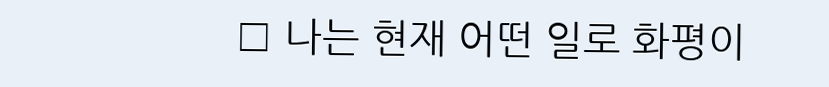□ 나는 현재 어떤 일로 화평이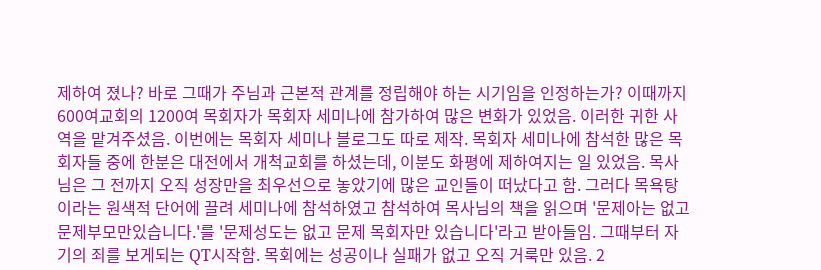제하여 졌나? 바로 그때가 주님과 근본적 관계를 정립해야 하는 시기임을 인정하는가? 이때까지 600여교회의 1200여 목회자가 목회자 세미나에 참가하여 많은 변화가 있었음. 이러한 귀한 사역을 맡겨주셨음. 이번에는 목회자 세미나 블로그도 따로 제작. 목회자 세미나에 참석한 많은 목회자들 중에 한분은 대전에서 개척교회를 하셨는데, 이분도 화평에 제하여지는 일 있었음. 목사님은 그 전까지 오직 성장만을 최우선으로 놓았기에 많은 교인들이 떠났다고 함. 그러다 목욕탕이라는 원색적 단어에 끌려 세미나에 참석하였고 참석하여 목사님의 책을 읽으며 '문제아는 없고 문제부모만있습니다.'를 '문제성도는 없고 문제 목회자만 있습니다'라고 받아들임. 그때부터 자기의 죄를 보게되는 QT시작함. 목회에는 성공이나 실패가 없고 오직 거룩만 있음. 2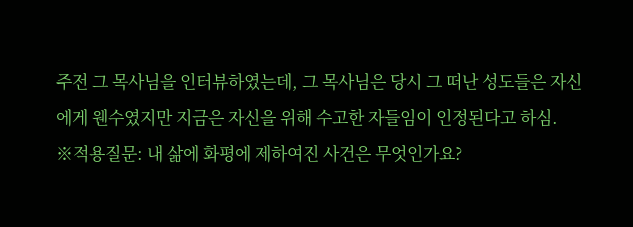주전 그 목사님을 인터뷰하였는데, 그 목사님은 당시 그 떠난 성도들은 자신에게 웬수였지만 지금은 자신을 위해 수고한 자들임이 인정된다고 하심.
※적용질문: 내 삶에 화평에 제하여진 사건은 무엇인가요?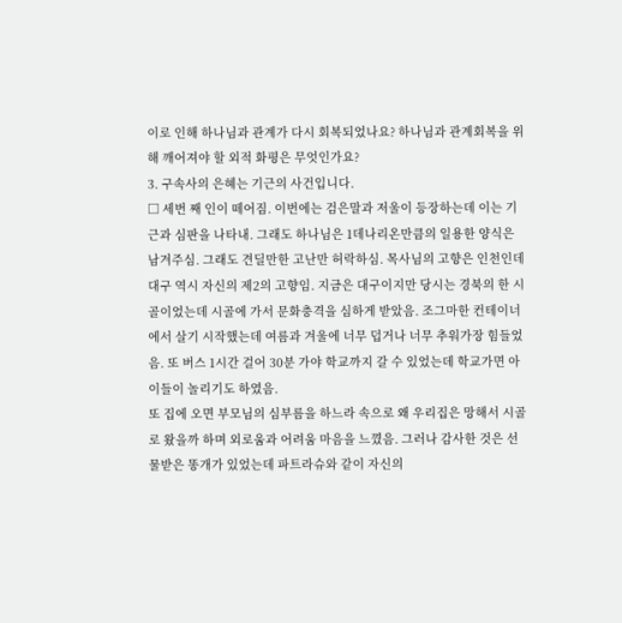이로 인해 하나님과 관계가 다시 회복되었나요? 하나님과 관계회복을 위해 깨어져야 할 외적 화평은 무엇인가요?
3. 구속사의 은혜는 기근의 사건입니다.
□ 세번 째 인이 떼어짐. 이번에는 검은말과 저울이 등장하는데 이는 기근과 심판을 나타내. 그래도 하나님은 1데나리온만큼의 일용한 양식은 남겨주심. 그래도 견딜만한 고난만 허락하심. 목사님의 고향은 인천인데 대구 역시 자신의 제2의 고향임. 지금은 대구이지만 당시는 경북의 한 시골이었는데 시골에 가서 문화충격을 심하게 받았음. 조그마한 컨테이너에서 살기 시작했는데 여름과 겨울에 너무 덥거나 너무 추워가장 힘들었음. 또 버스 1시간 걸어 30분 가야 학교까지 갈 수 있었는데 학교가면 아이들이 놀리기도 하였음.
또 집에 오면 부모님의 심부름을 하느라 속으로 왜 우리집은 망해서 시골로 왔을까 하며 외로움과 어려움 마음을 느꼈음. 그러나 감사한 것은 선물받은 똥개가 있었는데 파트라슈와 같이 자신의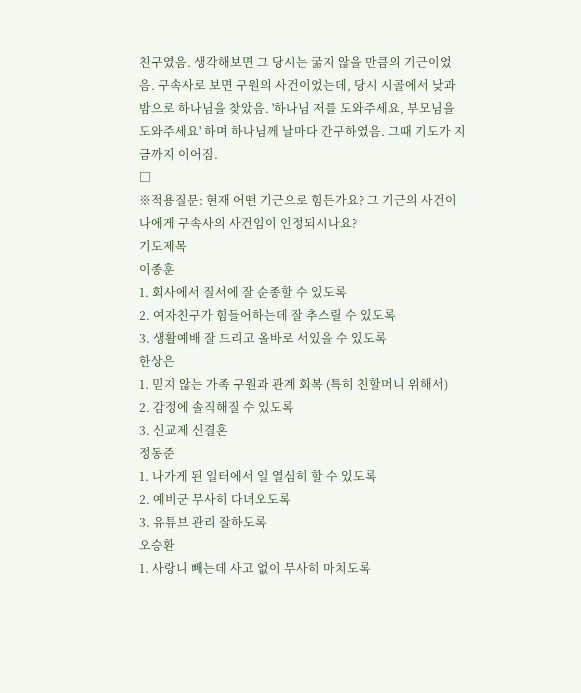친구였음. 생각해보면 그 당시는 굶지 않을 만큼의 기근이었음. 구속사로 보면 구원의 사건이었는데, 당시 시골에서 낮과 밤으로 하나님을 찾았음. '하나님 저를 도와주세요, 부모님을 도와주세요' 하며 하나님께 날마다 간구하였음. 그때 기도가 지금까지 이어짐.
□
※적용질문: 현재 어떤 기근으로 힘든가요? 그 기근의 사건이 나에게 구속사의 사건임이 인정되시나요?
기도제목
이종훈
1. 회사에서 질서에 잘 순종할 수 있도록
2. 여자친구가 힘들어하는데 잘 추스릴 수 있도록
3. 생활예배 잘 드리고 올바로 서있을 수 있도록
한상은
1. 믿지 않는 가족 구원과 관계 회복 (특히 친할머니 위해서)
2. 감정에 솔직해질 수 있도록
3. 신교제 신결혼
정동준
1. 나가게 된 일터에서 일 열심히 할 수 있도록
2. 예비군 무사히 다녀오도록
3. 유튜브 관리 잘하도록
오승환
1. 사랑니 빼는데 사고 없이 무사히 마치도록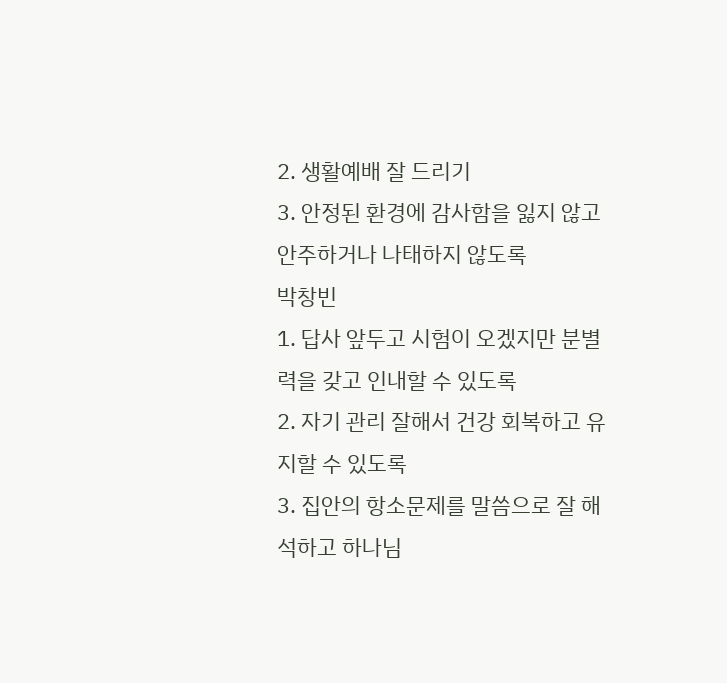2. 생활예배 잘 드리기
3. 안정된 환경에 감사함을 잃지 않고 안주하거나 나태하지 않도록
박창빈
1. 답사 앞두고 시험이 오겠지만 분별력을 갖고 인내할 수 있도록
2. 자기 관리 잘해서 건강 회복하고 유지할 수 있도록
3. 집안의 항소문제를 말씀으로 잘 해석하고 하나님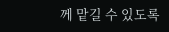께 맡길 수 있도록